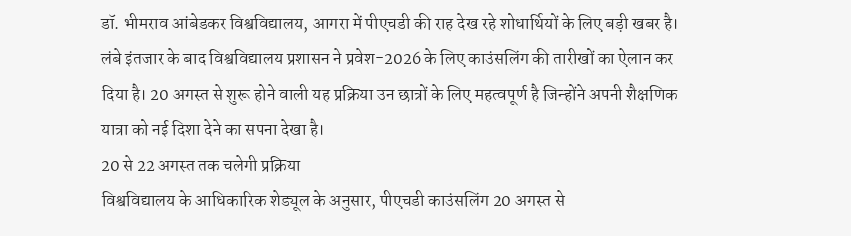डॉ. भीमराव आंबेडकर विश्वविद्यालय, आगरा में पीएचडी की राह देख रहे शोधार्थियों के लिए बड़ी खबर है। लंबे इंतजार के बाद विश्वविद्यालय प्रशासन ने प्रवेश-2026 के लिए काउंसलिंग की तारीखों का ऐलान कर दिया है। 20 अगस्त से शुरू होने वाली यह प्रक्रिया उन छात्रों के लिए महत्वपूर्ण है जिन्होंने अपनी शैक्षणिक यात्रा को नई दिशा देने का सपना देखा है।
20 से 22 अगस्त तक चलेगी प्रक्रिया
विश्वविद्यालय के आधिकारिक शेड्यूल के अनुसार, पीएचडी काउंसलिंग 20 अगस्त से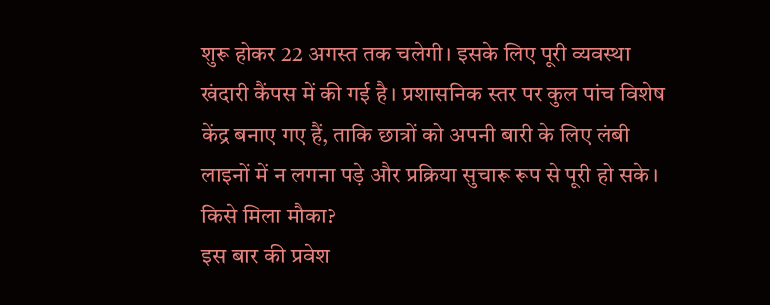शुरू होकर 22 अगस्त तक चलेगी। इसके लिए पूरी व्यवस्था खंदारी कैंपस में की गई है। प्रशासनिक स्तर पर कुल पांच विशेष केंद्र बनाए गए हैं, ताकि छात्रों को अपनी बारी के लिए लंबी लाइनों में न लगना पड़े और प्रक्रिया सुचारू रूप से पूरी हो सके।
किसे मिला मौका?
इस बार की प्रवेश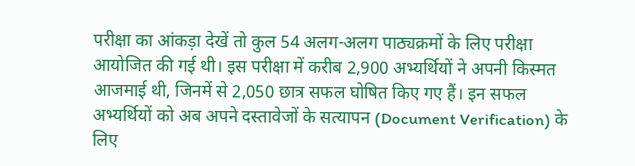परीक्षा का आंकड़ा देखें तो कुल 54 अलग-अलग पाठ्यक्रमों के लिए परीक्षा आयोजित की गई थी। इस परीक्षा में करीब 2,900 अभ्यर्थियों ने अपनी किस्मत आजमाई थी, जिनमें से 2,050 छात्र सफल घोषित किए गए हैं। इन सफल अभ्यर्थियों को अब अपने दस्तावेजों के सत्यापन (Document Verification) के लिए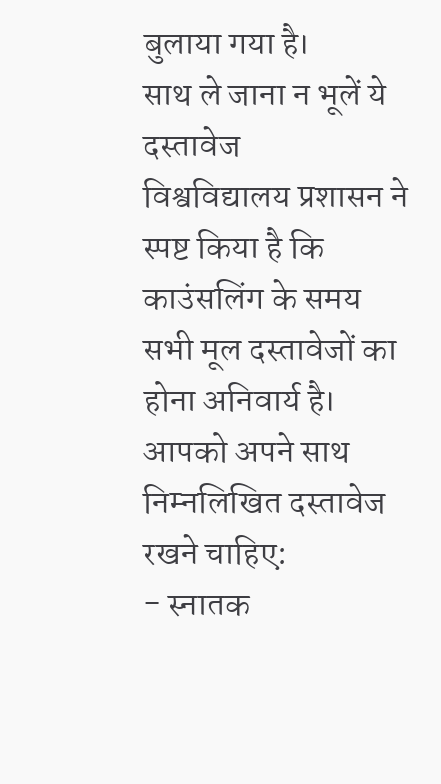बुलाया गया है।
साथ ले जाना न भूलें ये दस्तावेज
विश्वविद्यालय प्रशासन ने स्पष्ट किया है कि काउंसलिंग के समय सभी मूल दस्तावेजों का होना अनिवार्य है। आपको अपने साथ निम्नलिखित दस्तावेज रखने चाहिए:
- स्नातक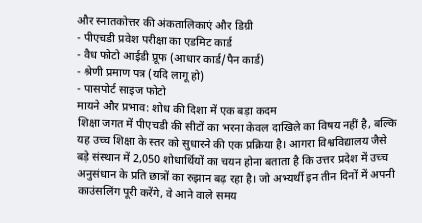और स्नातकोत्तर की अंकतालिकाएं और डिग्री
- पीएचडी प्रवेश परीक्षा का एडमिट कार्ड
- वैध फोटो आईडी प्रूफ (आधार कार्ड/पैन कार्ड)
- श्रेणी प्रमाण पत्र (यदि लागू हो)
- पासपोर्ट साइज फोटो
मायने और प्रभाव: शोध की दिशा में एक बड़ा कदम
शिक्षा जगत में पीएचडी की सीटों का भरना केवल दाखिले का विषय नहीं है, बल्कि यह उच्च शिक्षा के स्तर को सुधारने की एक प्रक्रिया है। आगरा विश्वविद्यालय जैसे बड़े संस्थान में 2,050 शोधार्थियों का चयन होना बताता है कि उत्तर प्रदेश में उच्च अनुसंधान के प्रति छात्रों का रुझान बढ़ रहा है। जो अभ्यर्थी इन तीन दिनों में अपनी काउंसलिंग पूरी करेंगे, वे आने वाले समय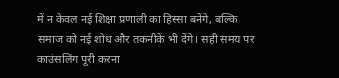में न केवल नई शिक्षा प्रणाली का हिस्सा बनेंगे, बल्कि समाज को नई शोध और तकनीकें भी देंगे। सही समय पर काउंसलिंग पूरी करना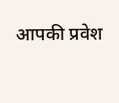आपकी प्रवेश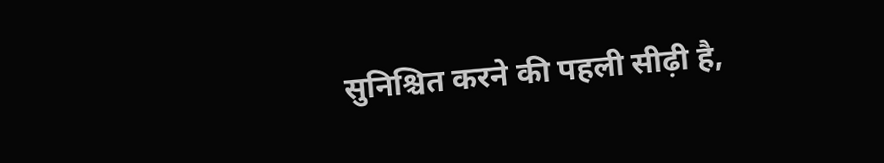सुनिश्चित करने की पहली सीढ़ी है,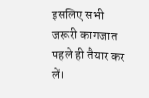इसलिए सभी जरूरी कागजात पहले ही तैयार कर लें।